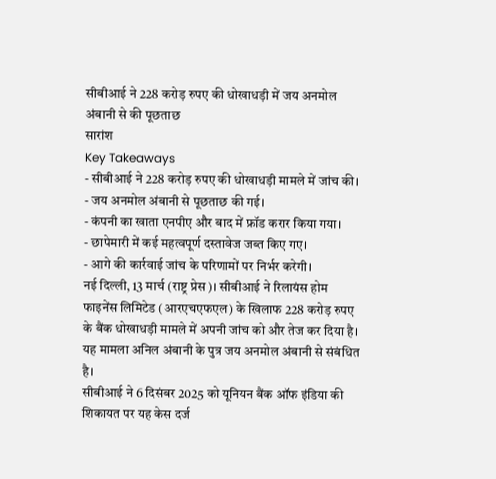सीबीआई ने 228 करोड़ रुपए की धोखाधड़ी में जय अनमोल अंबानी से की पूछताछ
सारांश
Key Takeaways
- सीबीआई ने 228 करोड़ रुपए की धोखाधड़ी मामले में जांच की।
- जय अनमोल अंबानी से पूछताछ की गई।
- कंपनी का खाता एनपीए और बाद में फ्रॉड करार किया गया।
- छापेमारी में कई महत्वपूर्ण दस्तावेज जब्त किए गए।
- आगे की कार्रवाई जांच के परिणामों पर निर्भर करेगी।
नई दिल्ली, 13 मार्च (राष्ट्र प्रेस)। सीबीआई ने रिलायंस होम फाइनेंस लिमिटेड (आरएचएफएल) के खिलाफ 228 करोड़ रुपए के बैंक धोखाधड़ी मामले में अपनी जांच को और तेज कर दिया है। यह मामला अनिल अंबानी के पुत्र जय अनमोल अंबानी से संबंधित है।
सीबीआई ने 6 दिसंबर 2025 को यूनियन बैंक ऑफ इंडिया की शिकायत पर यह केस दर्ज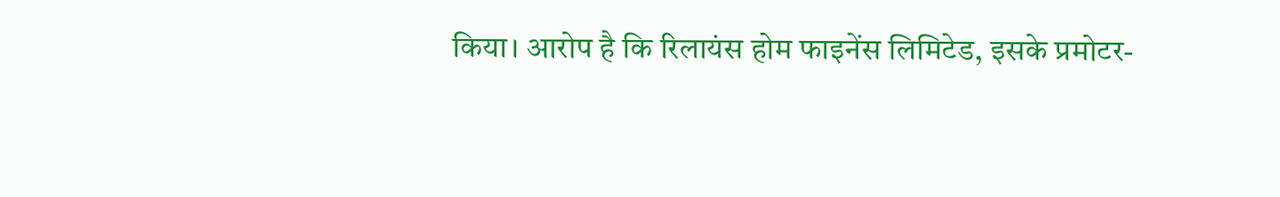किया। आरोप है कि रिलायंस होम फाइनेंस लिमिटेड, इसके प्रमोटर-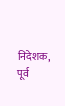निदेशक, पूर्व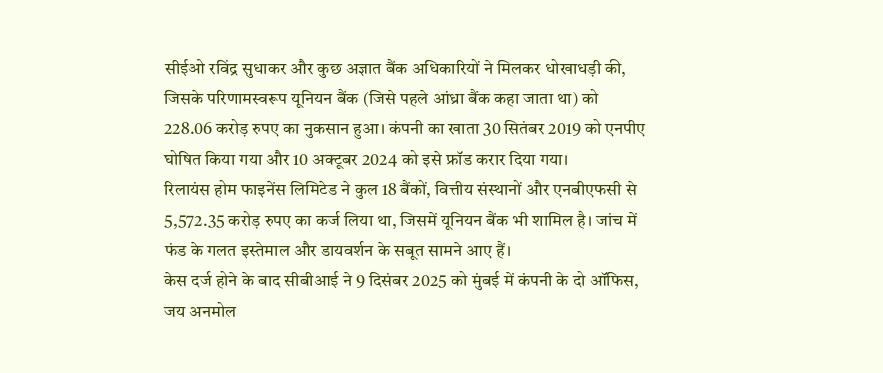सीईओ रविंद्र सुधाकर और कुछ अज्ञात बैंक अधिकारियों ने मिलकर धोखाधड़ी की, जिसके परिणामस्वरूप यूनियन बैंक (जिसे पहले आंध्रा बैंक कहा जाता था) को 228.06 करोड़ रुपए का नुकसान हुआ। कंपनी का खाता 30 सितंबर 2019 को एनपीए घोषित किया गया और 10 अक्टूबर 2024 को इसे फ्रॉड करार दिया गया।
रिलायंस होम फाइनेंस लिमिटेड ने कुल 18 बैंकों, वित्तीय संस्थानों और एनबीएफसी से 5,572.35 करोड़ रुपए का कर्ज लिया था, जिसमें यूनियन बैंक भी शामिल है। जांच में फंड के गलत इस्तेमाल और डायवर्शन के सबूत सामने आए हैं।
केस दर्ज होने के बाद सीबीआई ने 9 दिसंबर 2025 को मुंबई में कंपनी के दो ऑफिस, जय अनमोल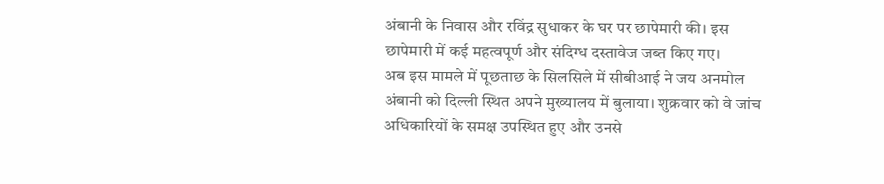अंबानी के निवास और रविंद्र सुधाकर के घर पर छापेमारी की। इस छापेमारी में कई महत्वपूर्ण और संदिग्ध दस्तावेज जब्त किए गए।
अब इस मामले में पूछताछ के सिलसिले में सीबीआई ने जय अनमोल अंबानी को दिल्ली स्थित अपने मुख्यालय में बुलाया। शुक्रवार को वे जांच अधिकारियों के समक्ष उपस्थित हुए और उनसे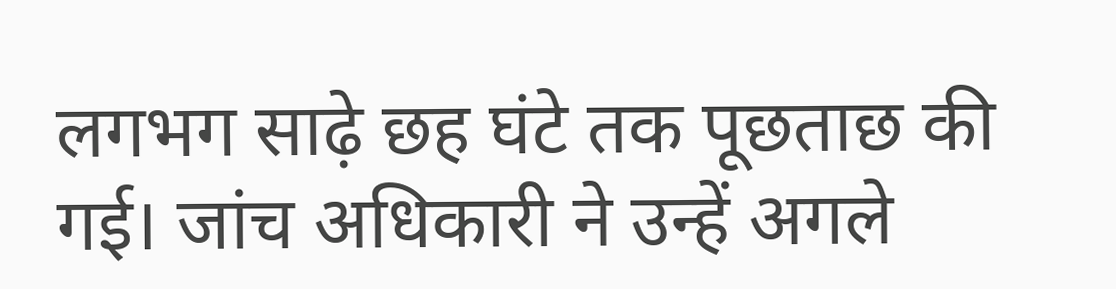लगभग साढ़े छह घंटे तक पूछताछ की गई। जांच अधिकारी ने उन्हें अगले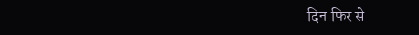दिन फिर से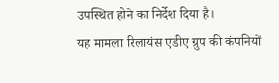उपस्थित होने का निर्देश दिया है।
यह मामला रिलायंस एडीए ग्रुप की कंपनियों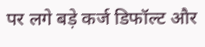पर लगे बड़े कर्ज डिफॉल्ट और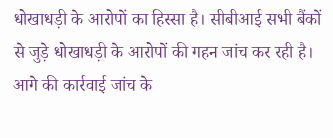धोखाधड़ी के आरोपों का हिस्सा है। सीबीआई सभी बैंकों से जुड़े धोखाधड़ी के आरोपों की गहन जांच कर रही है। आगे की कार्रवाई जांच के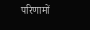परिणामों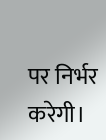पर निर्भर करेगी।